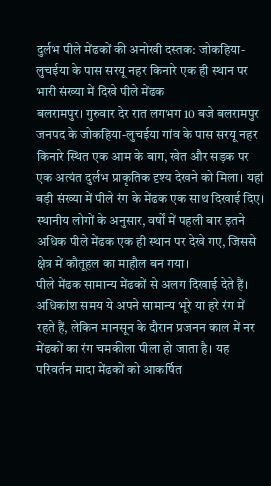दुर्लभ पीले मेंढकों की अनोखी दस्तक: जोकहिया-लुचईया के पास सरयू नहर किनारे एक ही स्थान पर भारी संख्या में दिखे पीले मेंढक
बलरामपुर। गुरुवार देर रात लगभग 10 बजे बलरामपुर जनपद के जोकहिया-लुचईया गांव के पास सरयू नहर किनारे स्थित एक आम के बाग, खेत और सड़क पर एक अत्यंत दुर्लभ प्राकृतिक दृश्य देखने को मिला। यहां बड़ी संख्या में पीले रंग के मेंढक एक साथ दिखाई दिए। स्थानीय लोगों के अनुसार, वर्षों में पहली बार इतने अधिक पीले मेंढक एक ही स्थान पर देखे गए, जिससे क्षेत्र में कौतूहल का माहौल बन गया।
पीले मेंढक सामान्य मेंढकों से अलग दिखाई देते हैं। अधिकांश समय ये अपने सामान्य भूरे या हरे रंग में रहते हैं, लेकिन मानसून के दौरान प्रजनन काल में नर मेंढकों का रंग चमकीला पीला हो जाता है। यह परिवर्तन मादा मेंढकों को आकर्षित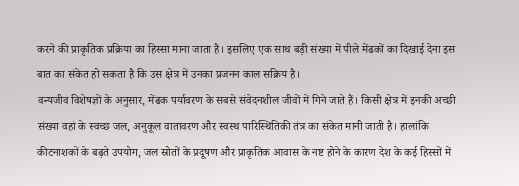करने की प्राकृतिक प्रक्रिया का हिस्सा माना जाता है। इसलिए एक साथ बड़ी संख्या में पीले मेंढकों का दिखाई देना इस बात का संकेत हो सकता है कि उस क्षेत्र में उनका प्रजनन काल सक्रिय है।
वन्यजीव विशेषज्ञों के अनुसार, मेंढक पर्यावरण के सबसे संवेदनशील जीवों में गिने जाते हैं। किसी क्षेत्र में इनकी अच्छी संख्या वहां के स्वच्छ जल, अनुकूल वातावरण और स्वस्थ पारिस्थितिकी तंत्र का संकेत मानी जाती है। हालांकि कीटनाशकों के बढ़ते उपयोग, जल स्रोतों के प्रदूषण और प्राकृतिक आवास के नष्ट होने के कारण देश के कई हिस्सों में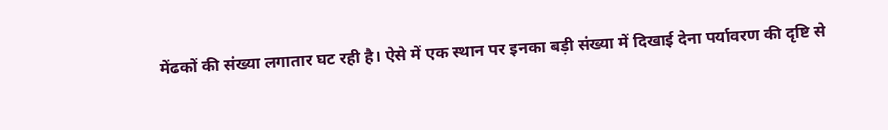मेंढकों की संख्या लगातार घट रही है। ऐसे में एक स्थान पर इनका बड़ी संख्या में दिखाई देना पर्यावरण की दृष्टि से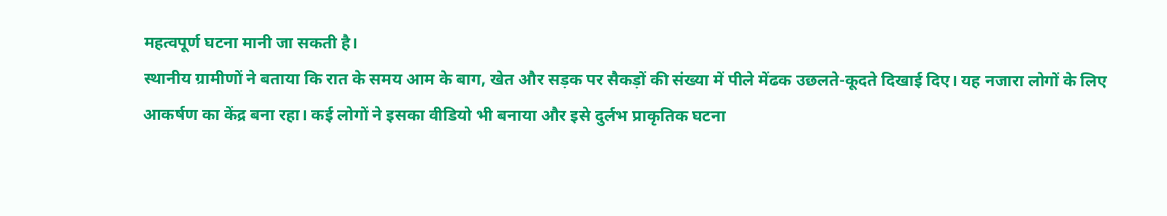महत्वपूर्ण घटना मानी जा सकती है।
स्थानीय ग्रामीणों ने बताया कि रात के समय आम के बाग, खेत और सड़क पर सैकड़ों की संख्या में पीले मेंढक उछलते-कूदते दिखाई दिए। यह नजारा लोगों के लिए आकर्षण का केंद्र बना रहा। कई लोगों ने इसका वीडियो भी बनाया और इसे दुर्लभ प्राकृतिक घटना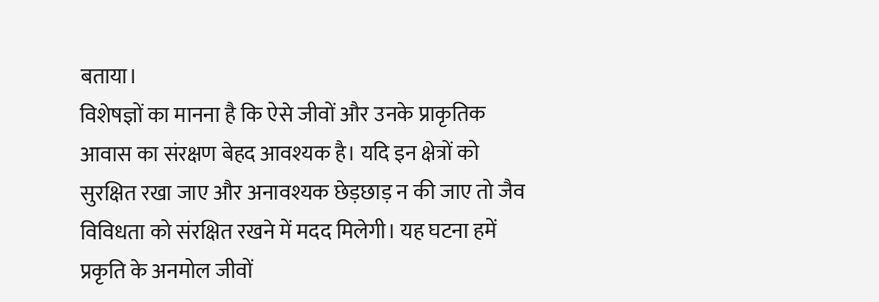बताया।
विशेषज्ञों का मानना है कि ऐसे जीवों और उनके प्राकृतिक आवास का संरक्षण बेहद आवश्यक है। यदि इन क्षेत्रों को सुरक्षित रखा जाए और अनावश्यक छेड़छाड़ न की जाए तो जैव विविधता को संरक्षित रखने में मदद मिलेगी। यह घटना हमें प्रकृति के अनमोल जीवों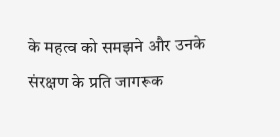के महत्व को समझने और उनके संरक्षण के प्रति जागरूक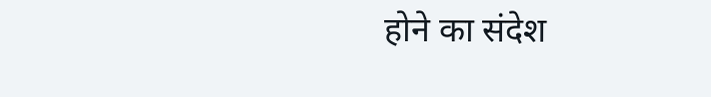होने का संदेश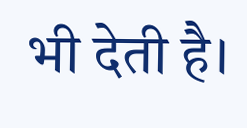भी देती है।